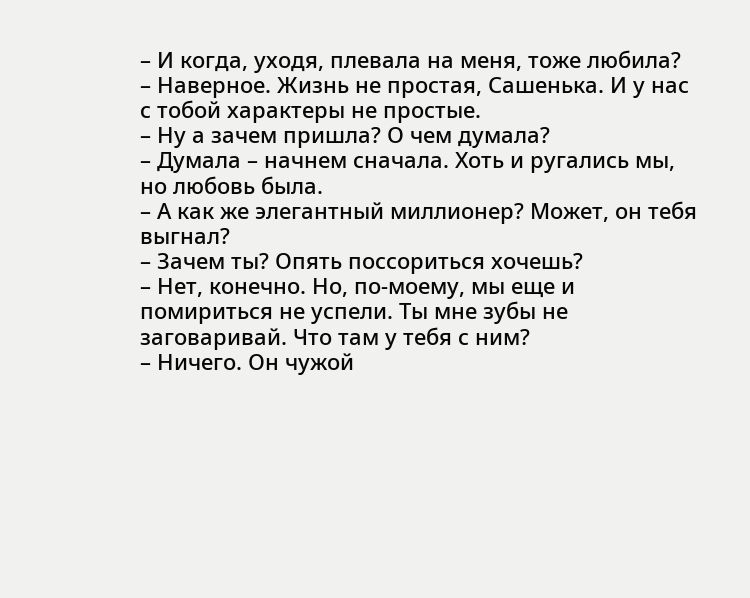– И когда, уходя, плевала на меня, тоже любила?
– Наверное. Жизнь не простая, Сашенька. И у нас с тобой характеры не простые.
– Ну а зачем пришла? О чем думала?
– Думала – начнем сначала. Хоть и ругались мы, но любовь была.
– А как же элегантный миллионер? Может, он тебя выгнал?
– Зачем ты? Опять поссориться хочешь?
– Нет, конечно. Но, по-моему, мы еще и помириться не успели. Ты мне зубы не заговаривай. Что там у тебя с ним?
– Ничего. Он чужой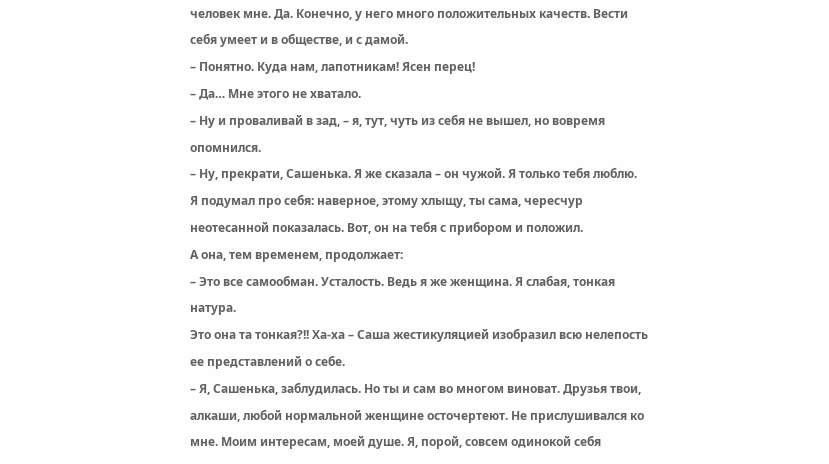человек мне. Да. Конечно, у него много положительных качеств. Вести себя умеет и в обществе, и с дамой.
– Понятно. Куда нам, лапотникам! Ясен перец!
– Да… Мне этого не хватало.
– Ну и проваливай в зад, – я, тут, чуть из себя не вышел, но вовремя опомнился.
– Ну, прекрати, Сашенька. Я же сказала – он чужой. Я только тебя люблю.
Я подумал про себя: наверное, этому хлыщу, ты сама, чересчур неотесанной показалась. Вот, он на тебя с прибором и положил.
А она, тем временем, продолжает:
– Это все самообман. Усталость. Ведь я же женщина. Я слабая, тонкая натура.
Это она та тонкая?!! Ха-ха – Саша жестикуляцией изобразил всю нелепость ее представлений о себе.
– Я, Сашенька, заблудилась. Но ты и сам во многом виноват. Друзья твои, алкаши, любой нормальной женщине осточертеют. Не прислушивался ко мне. Моим интересам, моей душе. Я, порой, совсем одинокой себя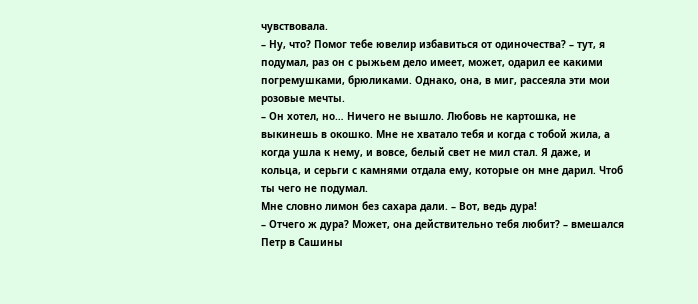чувствовала.
– Ну, что? Помог тебе ювелир избавиться от одиночества? – тут, я подумал, раз он с рыжьем дело имеет, может, одарил ее какими погремушками, брюликами. Однако, она, в миг, рассеяла эти мои розовые мечты.
– Он хотел, но… Ничего не вышло. Любовь не картошка, не выкинешь в окошко. Мне не хватало тебя и когда с тобой жила, а когда ушла к нему, и вовсе, белый свет не мил стал. Я даже, и кольца, и серьги с камнями отдала ему, которые он мне дарил. Чтоб ты чего не подумал.
Мне словно лимон без сахара дали. – Вот, ведь дура!
– Отчего ж дура? Может, она действительно тебя любит? – вмешался Петр в Сашины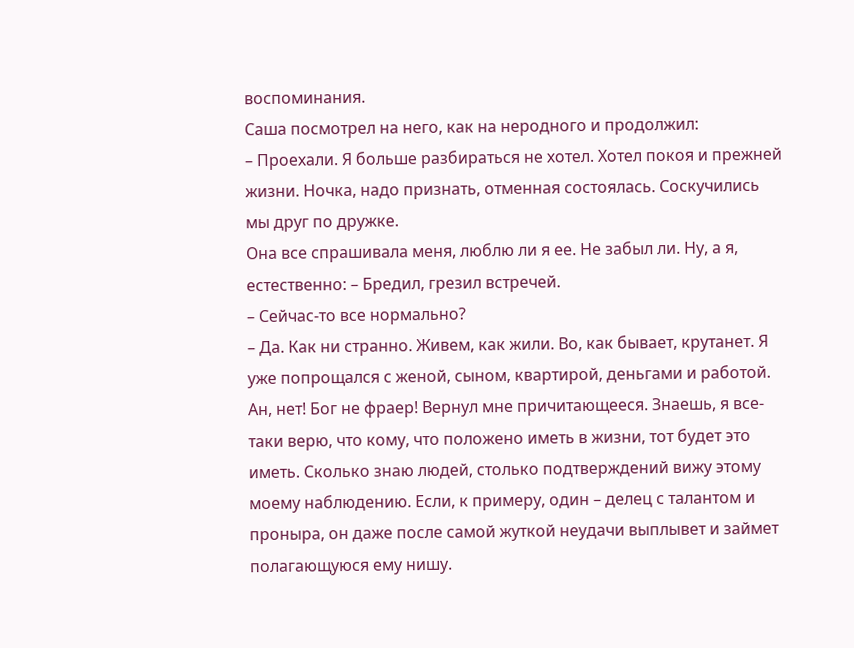воспоминания.
Саша посмотрел на него, как на неродного и продолжил:
– Проехали. Я больше разбираться не хотел. Хотел покоя и прежней жизни. Ночка, надо признать, отменная состоялась. Соскучились мы друг по дружке.
Она все спрашивала меня, люблю ли я ее. Не забыл ли. Ну, а я, естественно: – Бредил, грезил встречей.
– Сейчас-то все нормально?
– Да. Как ни странно. Живем, как жили. Во, как бывает, крутанет. Я уже попрощался с женой, сыном, квартирой, деньгами и работой. Ан, нет! Бог не фраер! Вернул мне причитающееся. Знаешь, я все-таки верю, что кому, что положено иметь в жизни, тот будет это иметь. Сколько знаю людей, столько подтверждений вижу этому моему наблюдению. Если, к примеру, один – делец с талантом и проныра, он даже после самой жуткой неудачи выплывет и займет полагающуюся ему нишу.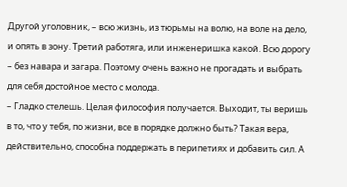Другой уголовник, – всю жизнь, из тюрьмы на волю, на воле на дело, и опять в зону. Третий работяга, или инженеришка какой. Всю дорогу – без навара и загара. Поэтому очень важно не прогадать и выбрать для себя достойное место с молода.
– Гладко стелешь. Целая философия получается. Выходит, ты веришь в то, что у тебя, по жизни, все в порядке должно быть? Такая вера, действительно, способна поддержать в перипетиях и добавить сил. А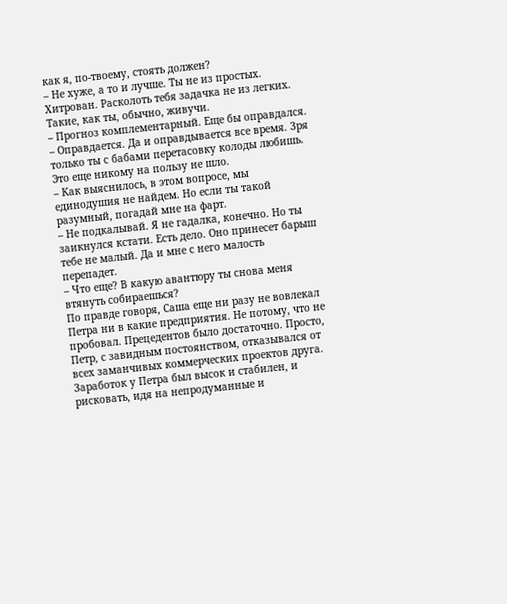как я, по-твоему, стоять должен?
– Не хуже, а то и лучше. Ты не из простых. Хитрован. Расколоть тебя задачка не из легких. Такие, как ты, обычно, живучи.
– Прогноз комплементарный. Еще бы оправдался.
– Оправдается. Да и оправдывается все время. Зря только ты с бабами перетасовку колоды любишь. Это еще никому на пользу не шло.
– Как выяснилось, в этом вопросе, мы единодушия не найдем. Но если ты такой разумный, погадай мне на фарт.
– Не подкалывай. Я не гадалка, конечно. Но ты заикнулся кстати. Есть дело. Оно принесет барыш тебе не малый. Да и мне с него малость перепадет.
– Что еще? В какую авантюру ты снова меня втянуть собираешься?
По правде говоря, Саша еще ни разу не вовлекал Петра ни в какие предприятия. Не потому, что не пробовал. Прецедентов было достаточно. Просто, Петр, с завидным постоянством, отказывался от всех заманчивых коммерческих проектов друга. Заработок у Петра был высок и стабилен, и рисковать, идя на непродуманные и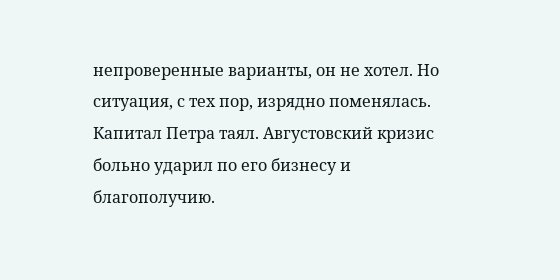непроверенные варианты, он не хотел. Но ситуация, с тех пор, изрядно поменялась. Капитал Петра таял. Августовский кризис больно ударил по его бизнесу и благополучию.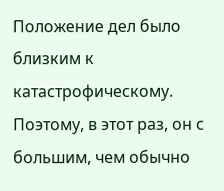Положение дел было близким к катастрофическому. Поэтому, в этот раз, он с большим, чем обычно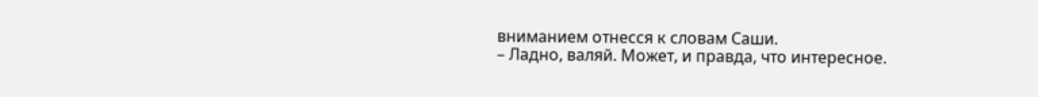вниманием отнесся к словам Саши.
– Ладно, валяй. Может, и правда, что интересное.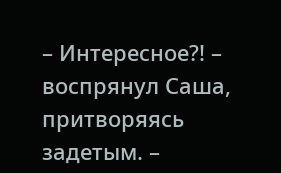– Интересное?! – воспрянул Саша, притворяясь задетым. –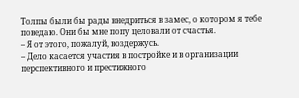Толпы были бы рады внедриться в замес, о котором я тебе поведаю. Они бы мне попу целовали от счастья.
– Я от этого, пожалуй, воздержусь.
– Дело касается участия в постройке и в организации перспективного и престижного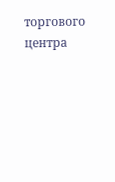торгового центра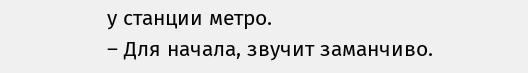у станции метро.
– Для начала, звучит заманчиво.